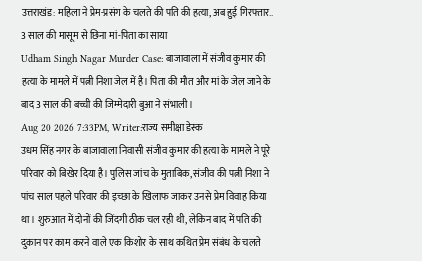उत्तराखंड: महिला ने प्रेम-प्रसंग के चलते की पति की हत्या, अब हुई गिरफ्तार.. 3 साल की मासूम से छिना मां-पिता का साया
Udham Singh Nagar Murder Case: बाजावाला में संजीव कुमार की हत्या के मामले में पत्नी निशा जेल में है। पिता की मौत और मां के जेल जाने के बाद 3 साल की बच्ची की जिम्मेदारी बुआ ने संभाली।
Aug 20 2026 7:33PM, Writer:राज्य समीक्षा डेस्क
उधम सिंह नगर के बाजावाला निवासी संजीव कुमार की हत्या के मामले ने पूरे परिवार को बिखेर दिया है। पुलिस जांच के मुताबिक, संजीव की पत्नी निशा ने पांच साल पहले परिवार की इच्छा के खिलाफ जाकर उनसे प्रेम विवाह किया था। शुरुआत में दोनों की जिंदगी ठीक चल रही थी, लेकिन बाद में पति की दुकान पर काम करने वाले एक किशोर के साथ कथित प्रेम संबंध के चलते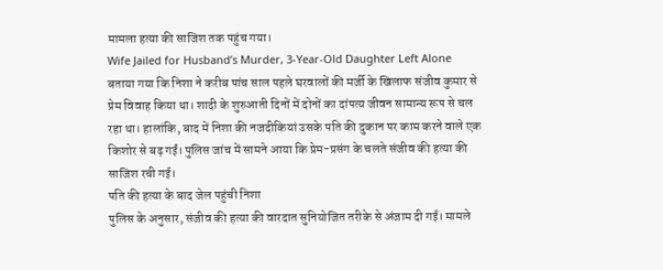मामला हत्या की साजिश तक पहुंच गया।
Wife Jailed for Husband’s Murder, 3-Year-Old Daughter Left Alone
बताया गया कि निशा ने करीब पांच साल पहले घरवालों की मर्जी के खिलाफ संजीव कुमार से प्रेम विवाह किया था। शादी के शुरुआती दिनों में दोनों का दांपत्य जीवन सामान्य रूप से चल रहा था। हालांकि, बाद में निशा की नजदीकियां उसके पति की दुकान पर काम करने वाले एक किशोर से बढ़ गईं। पुलिस जांच में सामने आया कि प्रेम-प्रसंग के चलते संजीव की हत्या की साजिश रची गई।
पति की हत्या के बाद जेल पहुंची निशा
पुलिस के अनुसार, संजीव की हत्या की वारदात सुनियोजित तरीके से अंजाम दी गई। मामले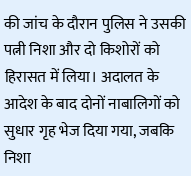की जांच के दौरान पुलिस ने उसकी पत्नी निशा और दो किशोरों को हिरासत में लिया। अदालत के आदेश के बाद दोनों नाबालिगों को सुधार गृह भेज दिया गया, जबकि निशा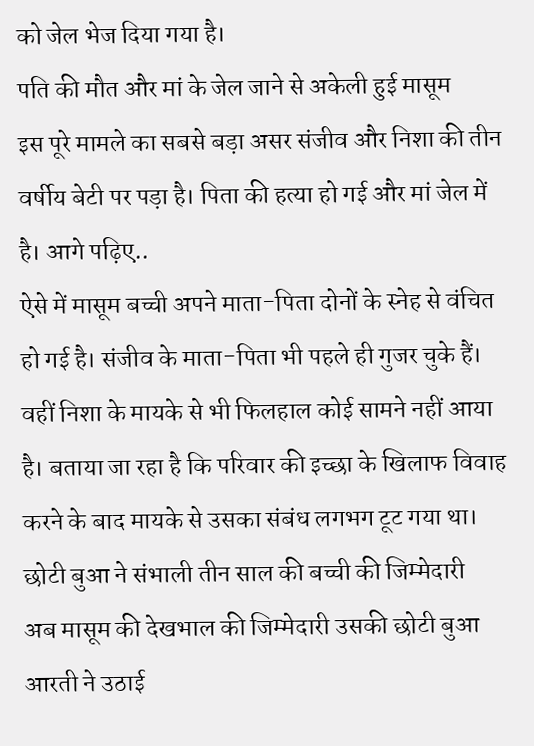को जेल भेज दिया गया है।
पति की मौत और मां के जेल जाने से अकेली हुई मासूम
इस पूरे मामले का सबसे बड़ा असर संजीव और निशा की तीन वर्षीय बेटी पर पड़ा है। पिता की हत्या हो गई और मां जेल में है। आगे पढ़िए..
ऐसे में मासूम बच्ची अपने माता-पिता दोनों के स्नेह से वंचित हो गई है। संजीव के माता-पिता भी पहले ही गुजर चुके हैं। वहीं निशा के मायके से भी फिलहाल कोई सामने नहीं आया है। बताया जा रहा है कि परिवार की इच्छा के खिलाफ विवाह करने के बाद मायके से उसका संबंध लगभग टूट गया था।
छोटी बुआ ने संभाली तीन साल की बच्ची की जिम्मेदारी
अब मासूम की देखभाल की जिम्मेदारी उसकी छोटी बुआ आरती ने उठाई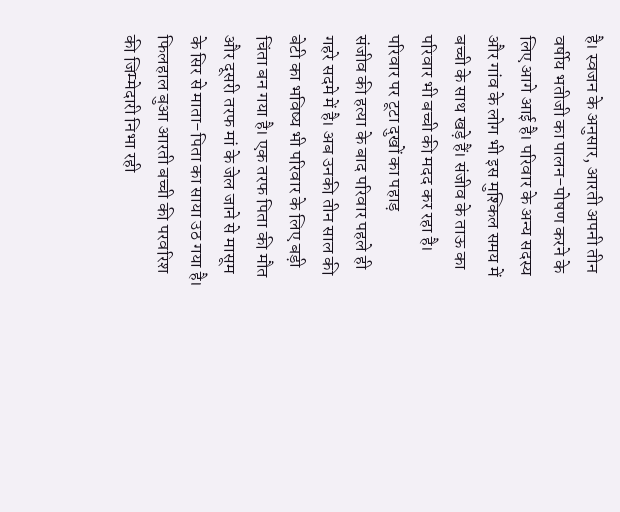है। स्वजन के अनुसार, आरती अपनी तीन वर्षीय भतीजी का पालन-पोषण करने के लिए आगे आई है। परिवार के अन्य सदस्य और गांव के लोग भी इस मुश्किल समय में बच्ची के साथ खड़े हैं। संजीव के ताऊ का परिवार भी बच्ची की मदद कर रहा है।
परिवार पर टूटा दुखों का पहाड़
संजीव की हत्या के बाद परिवार पहले ही गहरे सदमे में है। अब उनकी तीन साल की बेटी का भविष्य भी परिवार के लिए बड़ी चिंता बन गया है। एक तरफ पिता की मौत और दूसरी तरफ मां के जेल जाने से मासूम के सिर से माता-पिता का साया उठ गया है। फिलहाल बुआ आरती बच्ची की परवरिश की जिम्मेदारी निभा रही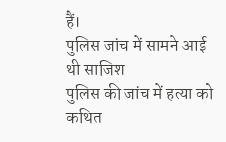हैं।
पुलिस जांच में सामने आई थी साजिश
पुलिस की जांच में हत्या को कथित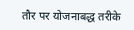तौर पर योजनाबद्ध तरीके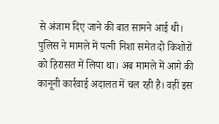से अंजाम दिए जाने की बात सामने आई थी। पुलिस ने मामले में पत्नी निशा समेत दो किशोरों को हिरासत में लिया था। अब मामले में आगे की कानूनी कार्रवाई अदालत में चल रही है। वहीं इस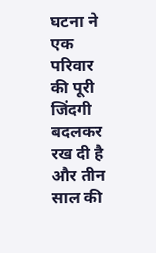घटना ने एक परिवार की पूरी जिंदगी बदलकर रख दी है और तीन साल की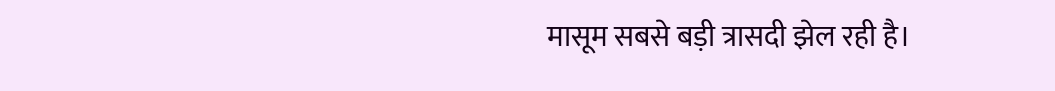मासूम सबसे बड़ी त्रासदी झेल रही है।